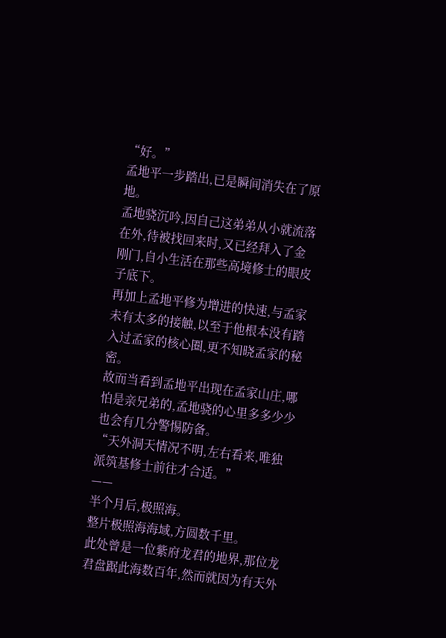“好。”
孟地平一步踏出,已是瞬间消失在了原地。
孟地骁沉吟,因自己这弟弟从小就流落在外,待被找回来时,又已经拜入了金刚门,自小生活在那些高境修士的眼皮子底下。
再加上孟地平修为增进的快速,与孟家未有太多的接触,以至于他根本没有踏入过孟家的核心圈,更不知晓孟家的秘密。
故而当看到孟地平出现在孟家山庄,哪怕是亲兄弟的,孟地骁的心里多多少少也会有几分警惕防备。
“天外洞天情况不明,左右看来,唯独派筑基修士前往才合适。”
——
半个月后,极照海。
整片极照海海域,方圆数千里。
此处曾是一位紫府龙君的地界,那位龙君盘踞此海数百年,然而就因为有天外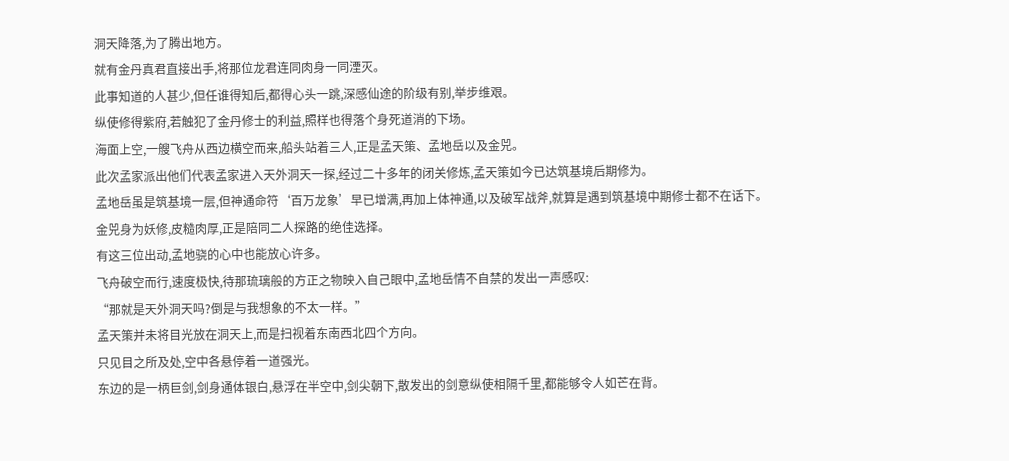洞天降落,为了腾出地方。
就有金丹真君直接出手,将那位龙君连同肉身一同湮灭。
此事知道的人甚少,但任谁得知后,都得心头一跳,深感仙途的阶级有别,举步维艰。
纵使修得紫府,若触犯了金丹修士的利益,照样也得落个身死道消的下场。
海面上空,一艘飞舟从西边横空而来,船头站着三人,正是孟天策、孟地岳以及金兕。
此次孟家派出他们代表孟家进入天外洞天一探,经过二十多年的闭关修炼,孟天策如今已达筑基境后期修为。
孟地岳虽是筑基境一层,但神通命符‘百万龙象’早已增满,再加上体神通,以及破军战斧,就算是遇到筑基境中期修士都不在话下。
金兕身为妖修,皮糙肉厚,正是陪同二人探路的绝佳选择。
有这三位出动,孟地骁的心中也能放心许多。
飞舟破空而行,速度极快,待那琉璃般的方正之物映入自己眼中,孟地岳情不自禁的发出一声感叹:
“那就是天外洞天吗?倒是与我想象的不太一样。”
孟天策并未将目光放在洞天上,而是扫视着东南西北四个方向。
只见目之所及处,空中各悬停着一道强光。
东边的是一柄巨剑,剑身通体银白,悬浮在半空中,剑尖朝下,散发出的剑意纵使相隔千里,都能够令人如芒在背。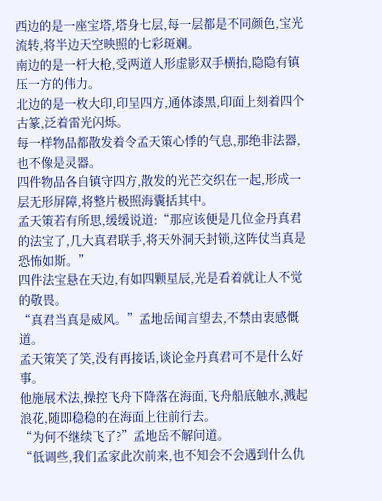西边的是一座宝塔,塔身七层,每一层都是不同颜色,宝光流转,将半边天空映照的七彩斑斓。
南边的是一杆大枪,受两道人形虚影双手横抬,隐隐有镇压一方的伟力。
北边的是一枚大印,印呈四方,通体漆黑,印面上刻着四个古篆,泛着雷光闪烁。
每一样物品都散发着令孟天策心悸的气息,那绝非法器,也不像是灵器。
四件物品各自镇守四方,散发的光芒交织在一起,形成一层无形屏障,将整片极照海囊括其中。
孟天策若有所思,缓缓说道:“那应该便是几位金丹真君的法宝了,几大真君联手,将天外洞天封锁,这阵仗当真是恐怖如斯。”
四件法宝悬在天边,有如四颗星辰,光是看着就让人不觉的敬畏。
“真君当真是威风。”孟地岳闻言望去,不禁由衷感慨道。
孟天策笑了笑,没有再接话,谈论金丹真君可不是什么好事。
他施展术法,操控飞舟下降落在海面,飞舟船底触水,溅起浪花,随即稳稳的在海面上往前行去。
“为何不继续飞了?”孟地岳不解问道。
“低调些,我们孟家此次前来,也不知会不会遇到什么仇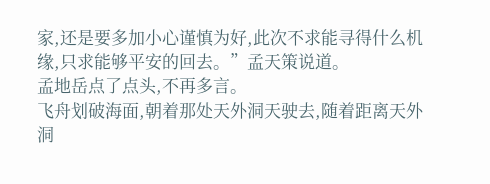家,还是要多加小心谨慎为好,此次不求能寻得什么机缘,只求能够平安的回去。”孟天策说道。
孟地岳点了点头,不再多言。
飞舟划破海面,朝着那处天外洞天驶去,随着距离天外洞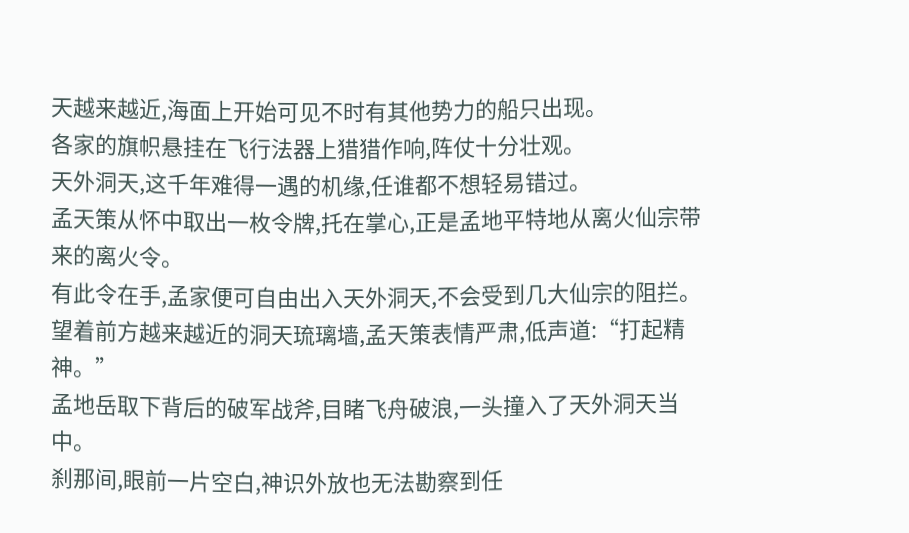天越来越近,海面上开始可见不时有其他势力的船只出现。
各家的旗帜悬挂在飞行法器上猎猎作响,阵仗十分壮观。
天外洞天,这千年难得一遇的机缘,任谁都不想轻易错过。
孟天策从怀中取出一枚令牌,托在掌心,正是孟地平特地从离火仙宗带来的离火令。
有此令在手,孟家便可自由出入天外洞天,不会受到几大仙宗的阻拦。
望着前方越来越近的洞天琉璃墙,孟天策表情严肃,低声道:“打起精神。”
孟地岳取下背后的破军战斧,目睹飞舟破浪,一头撞入了天外洞天当中。
刹那间,眼前一片空白,神识外放也无法勘察到任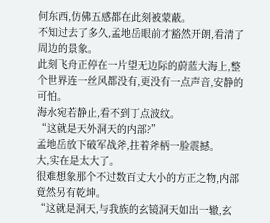何东西,仿佛五感都在此刻被蒙蔽。
不知过去了多久,孟地岳眼前才豁然开朗,看清了周边的景象。
此刻飞舟正停在一片望无边际的蔚蓝大海上,整个世界连一丝风都没有,更没有一点声音,安静的可怕。
海水宛若静止,看不到丁点波纹。
“这就是天外洞天的内部?”
孟地岳放下破军战斧,拄着斧柄一脸震撼。
大,实在是太大了。
很难想象那个不过数百丈大小的方正之物,内部竟然另有乾坤。
“这就是洞天,与我族的玄镜洞天如出一辙,玄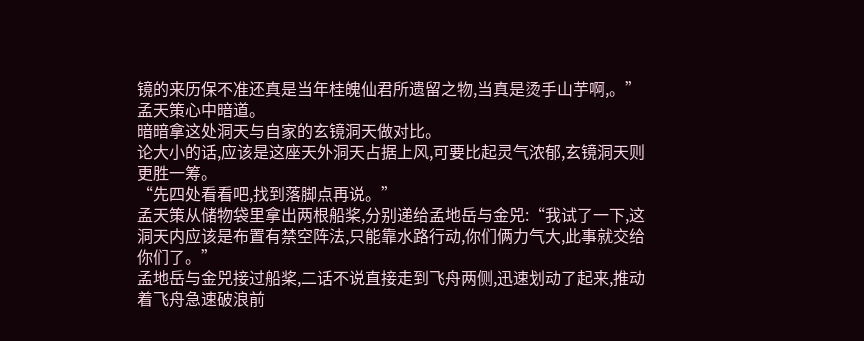镜的来历保不准还真是当年桂魄仙君所遗留之物,当真是烫手山芋啊,。”孟天策心中暗道。
暗暗拿这处洞天与自家的玄镜洞天做对比。
论大小的话,应该是这座天外洞天占据上风,可要比起灵气浓郁,玄镜洞天则更胜一筹。
“先四处看看吧,找到落脚点再说。”
孟天策从储物袋里拿出两根船桨,分别递给孟地岳与金兕:“我试了一下,这洞天内应该是布置有禁空阵法,只能靠水路行动,你们俩力气大,此事就交给你们了。”
孟地岳与金兕接过船桨,二话不说直接走到飞舟两侧,迅速划动了起来,推动着飞舟急速破浪前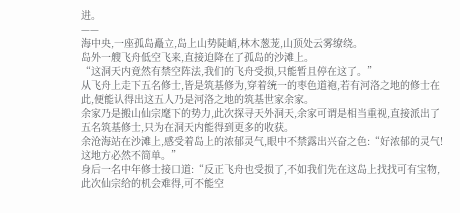进。
——
海中央,一座孤岛矗立,岛上山势陡峭,林木葱茏,山顶处云雾缭绕。
岛外一艘飞舟低空飞来,直接迫降在了孤岛的沙滩上。
“这洞天内竟然有禁空阵法,我们的飞舟受损,只能暂且停在这了。”
从飞舟上走下五名修士,皆是筑基修为,穿着统一的枣色道袍,若有河洛之地的修士在此,便能认得出这五人乃是河洛之地的筑基世家余家。
余家乃是搬山仙宗麾下的势力,此次探寻天外洞天,余家可谓是相当重视,直接派出了五名筑基修士,只为在洞天内能得到更多的收获。
余沧海站在沙滩上,感受着岛上的浓郁灵气,眼中不禁露出兴奋之色:“好浓郁的灵气!这地方必然不简单。”
身后一名中年修士接口道:“反正飞舟也受损了,不如我们先在这岛上找找可有宝物,此次仙宗给的机会难得,可不能空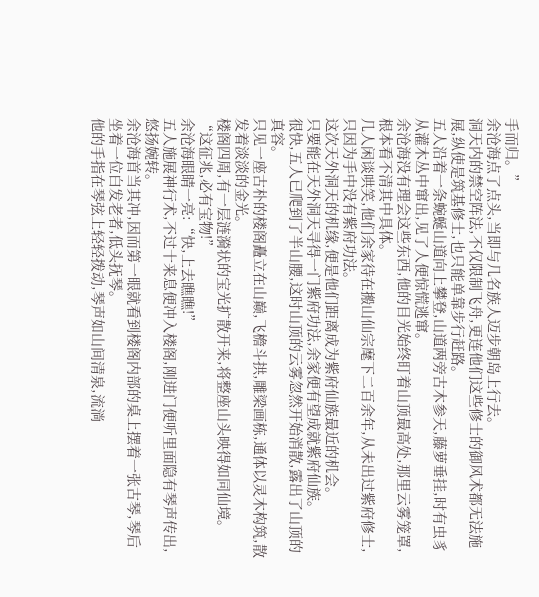手而归。”
余沧海点了点头,当即与几名族人迈步朝岛上行去。
洞天内的禁空阵法,不仅限制飞舟,更连他们这些修士的御风术都无法施展,纵使是筑基修士,也只能单靠步行赶路。
五人沿着一条蜿蜒山道向上攀登,山道两旁古木参天,藤萝垂挂,时有虫豸从灌木丛中窜出,见了人便惊慌逃窜。
余沧海没有理会这些东西,他的目光始终盯着山顶最高处,那里云雾笼罩,根本看不清其中具体。
几人闲谈哄笑,他们余家待在搬山仙宗麾下二百余年,从未出过紫府修士,只因为手中没有紫府功法。
这次天外洞天的机缘,便是他们距离成为紫府仙族最近的机会。
只要能在天外洞天寻得一门紫府功法,余家便有望成就紫府仙族。
很快,五人已爬到了半山腰,这时山顶的云雾忽然开始消散,露出了山顶的真容。
只见一座古朴的楼阁矗立在山巅,飞檐斗拱,雕梁画栋,通体以灵木构筑,散发着淡淡的金光。
楼阁四周,有一层涟漪状的宝光扩散开来,将整座山头映得如同仙境。
“这征兆,必有宝物!”
余沧海眼睛一亮:“快,上去瞧瞧!”
五人施展神行术,不过十来息便冲入楼阁,刚进门便听里面隐有琴声传出,悠扬婉转。
余沧海首当其冲,因而第一眼就看到楼阁内部的桌上摆着一张古琴,琴后坐着一位白发老者,低头抚琴。
他的手指在琴弦上轻轻拨动,琴声如山间清泉,流淌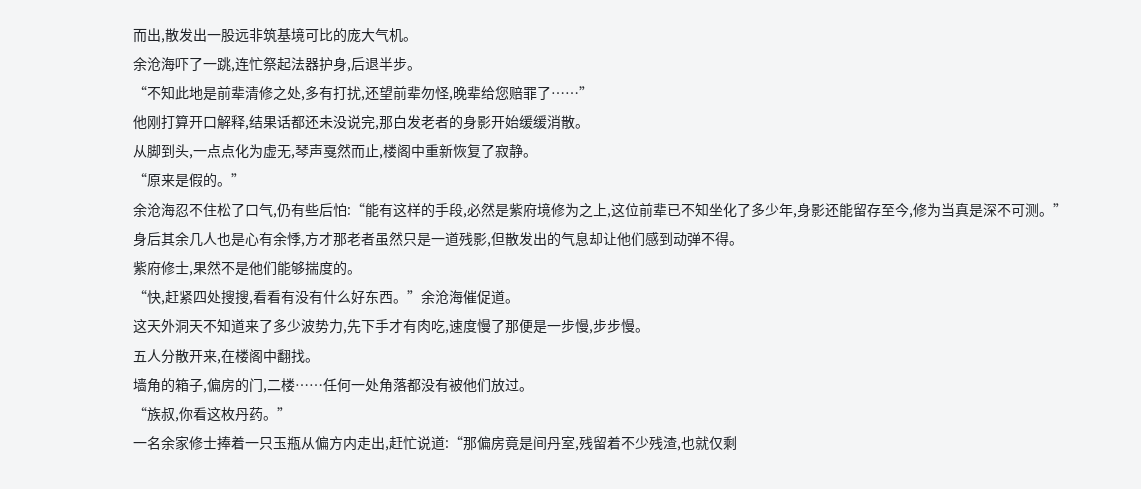而出,散发出一股远非筑基境可比的庞大气机。
余沧海吓了一跳,连忙祭起法器护身,后退半步。
“不知此地是前辈清修之处,多有打扰,还望前辈勿怪,晚辈给您赔罪了……”
他刚打算开口解释,结果话都还未没说完,那白发老者的身影开始缓缓消散。
从脚到头,一点点化为虚无,琴声戛然而止,楼阁中重新恢复了寂静。
“原来是假的。”
余沧海忍不住松了口气,仍有些后怕:“能有这样的手段,必然是紫府境修为之上,这位前辈已不知坐化了多少年,身影还能留存至今,修为当真是深不可测。”
身后其余几人也是心有余悸,方才那老者虽然只是一道残影,但散发出的气息却让他们感到动弹不得。
紫府修士,果然不是他们能够揣度的。
“快,赶紧四处搜搜,看看有没有什么好东西。”余沧海催促道。
这天外洞天不知道来了多少波势力,先下手才有肉吃,速度慢了那便是一步慢,步步慢。
五人分散开来,在楼阁中翻找。
墙角的箱子,偏房的门,二楼……任何一处角落都没有被他们放过。
“族叔,你看这枚丹药。”
一名余家修士捧着一只玉瓶从偏方内走出,赶忙说道:“那偏房竟是间丹室,残留着不少残渣,也就仅剩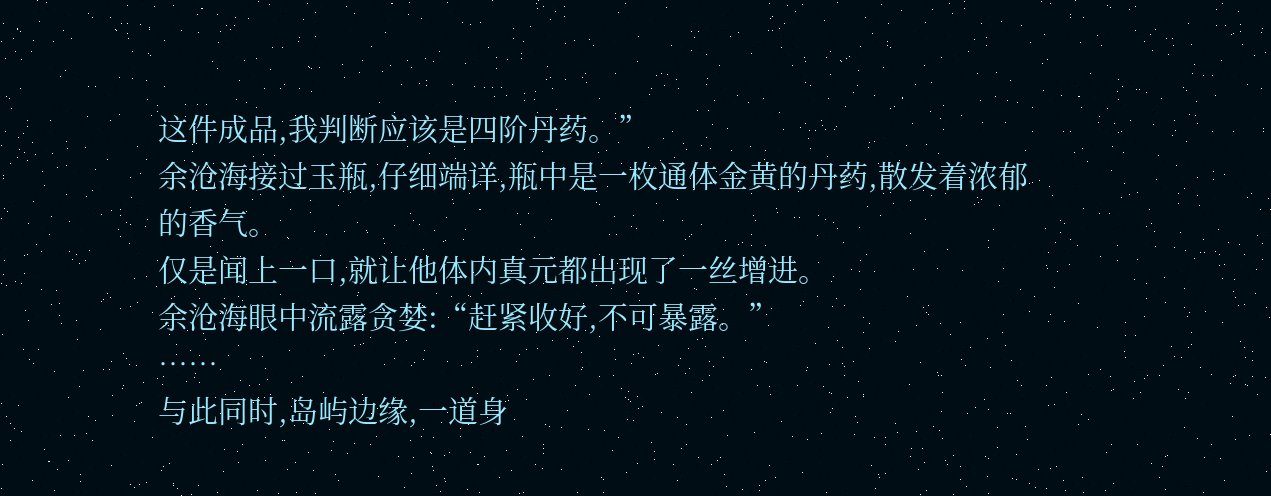这件成品,我判断应该是四阶丹药。”
余沧海接过玉瓶,仔细端详,瓶中是一枚通体金黄的丹药,散发着浓郁的香气。
仅是闻上一口,就让他体内真元都出现了一丝增进。
余沧海眼中流露贪婪:“赶紧收好,不可暴露。”
……
与此同时,岛屿边缘,一道身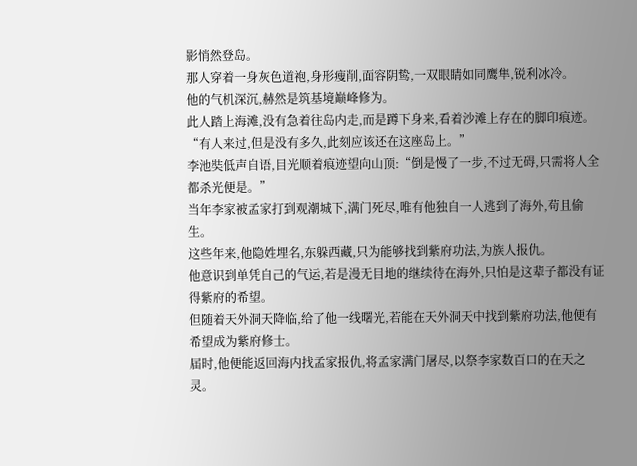影悄然登岛。
那人穿着一身灰色道袍,身形瘦削,面容阴鸷,一双眼睛如同鹰隼,锐利冰冷。
他的气机深沉,赫然是筑基境巅峰修为。
此人踏上海滩,没有急着往岛内走,而是蹲下身来,看着沙滩上存在的脚印痕迹。
“有人来过,但是没有多久,此刻应该还在这座岛上。”
李池奘低声自语,目光顺着痕迹望向山顶:“倒是慢了一步,不过无碍,只需将人全都杀光便是。”
当年李家被孟家打到观潮城下,满门死尽,唯有他独自一人逃到了海外,苟且偷生。
这些年来,他隐姓埋名,东躲西藏,只为能够找到紫府功法,为族人报仇。
他意识到单凭自己的气运,若是漫无目地的继续待在海外,只怕是这辈子都没有证得紫府的希望。
但随着天外洞天降临,给了他一线曙光,若能在天外洞天中找到紫府功法,他便有希望成为紫府修士。
届时,他便能返回海内找孟家报仇,将孟家满门屠尽,以祭李家数百口的在天之灵。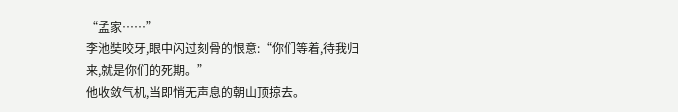“孟家……”
李池奘咬牙,眼中闪过刻骨的恨意:“你们等着,待我归来,就是你们的死期。”
他收敛气机,当即悄无声息的朝山顶掠去。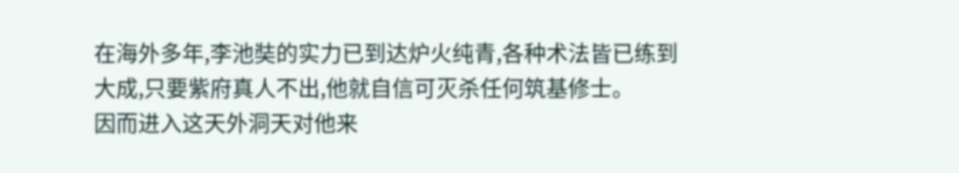在海外多年,李池奘的实力已到达炉火纯青,各种术法皆已练到大成,只要紫府真人不出,他就自信可灭杀任何筑基修士。
因而进入这天外洞天对他来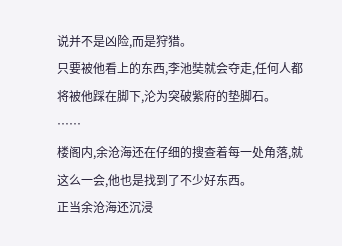说并不是凶险,而是狩猎。
只要被他看上的东西,李池奘就会夺走,任何人都将被他踩在脚下,沦为突破紫府的垫脚石。
……
楼阁内,余沧海还在仔细的搜查着每一处角落,就这么一会,他也是找到了不少好东西。
正当余沧海还沉浸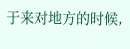于来对地方的时候,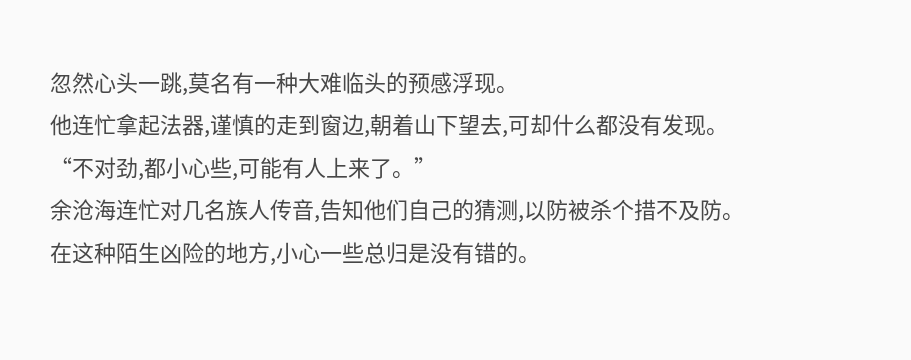忽然心头一跳,莫名有一种大难临头的预感浮现。
他连忙拿起法器,谨慎的走到窗边,朝着山下望去,可却什么都没有发现。
“不对劲,都小心些,可能有人上来了。”
余沧海连忙对几名族人传音,告知他们自己的猜测,以防被杀个措不及防。
在这种陌生凶险的地方,小心一些总归是没有错的。